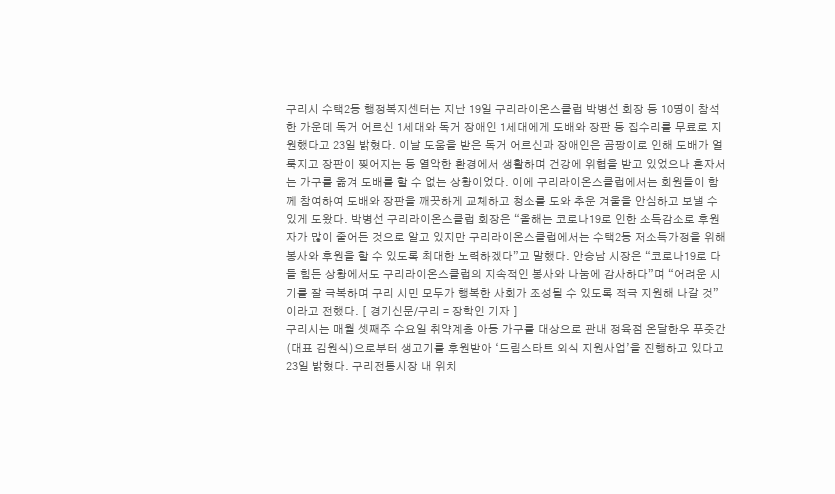구리시 수택2동 행정복지센터는 지난 19일 구리라이온스클럽 박병선 회장 등 10명이 참석한 가운데 독거 어르신 1세대와 독거 장애인 1세대에게 도배와 장판 등 집수리를 무료로 지원했다고 23일 밝혔다. 이날 도움을 받은 독거 어르신과 장애인은 곰팡이로 인해 도배가 얼룩지고 장판이 찢어지는 등 열악한 환경에서 생활하며 건강에 위협을 받고 있었으나 혼자서는 가구를 옮겨 도배를 할 수 없는 상황이었다. 이에 구리라이온스클럽에서는 회원들이 함께 참여하여 도배와 장판을 깨끗하게 교체하고 청소를 도와 추운 겨울을 안심하고 보낼 수 있게 도왔다. 박병선 구리라이온스클럽 회장은 “올해는 코로나19로 인한 소득감소로 후원자가 많이 줄어든 것으로 알고 있지만 구리라이온스클럽에서는 수택2동 저소득가정을 위해 봉사와 후원을 할 수 있도록 최대한 노력하겠다”고 말했다. 안승남 시장은 “코로나19로 다들 힘든 상황에서도 구리라이온스클럽의 지속적인 봉사와 나눔에 감사하다”며 “어려운 시기를 잘 극복하며 구리 시민 모두가 행복한 사회가 조성될 수 있도록 적극 지원해 나갈 것”이라고 전했다. [ 경기신문/구리 = 장학인 기자 ]
구리시는 매월 셋째주 수요일 취약계층 아동 가구를 대상으로 관내 정육점 온달한우 푸줏간(대표 김원식)으로부터 생고기를 후원받아 ‘드림스타트 외식 지원사업’을 진행하고 있다고 23일 밝혔다. 구리전통시장 내 위치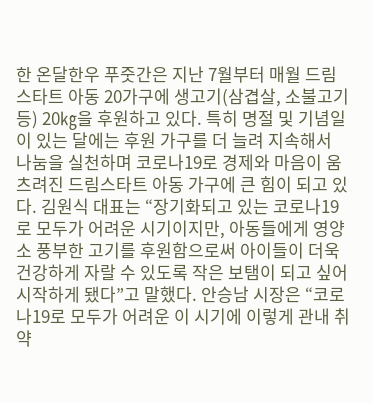한 온달한우 푸줏간은 지난 7월부터 매월 드림스타트 아동 20가구에 생고기(삼겹살, 소불고기 등) 20㎏을 후원하고 있다. 특히 명절 및 기념일이 있는 달에는 후원 가구를 더 늘려 지속해서 나눔을 실천하며 코로나19로 경제와 마음이 움츠려진 드림스타트 아동 가구에 큰 힘이 되고 있다. 김원식 대표는 “장기화되고 있는 코로나19로 모두가 어려운 시기이지만, 아동들에게 영양소 풍부한 고기를 후원함으로써 아이들이 더욱 건강하게 자랄 수 있도록 작은 보탬이 되고 싶어 시작하게 됐다”고 말했다. 안승남 시장은 “코로나19로 모두가 어려운 이 시기에 이렇게 관내 취약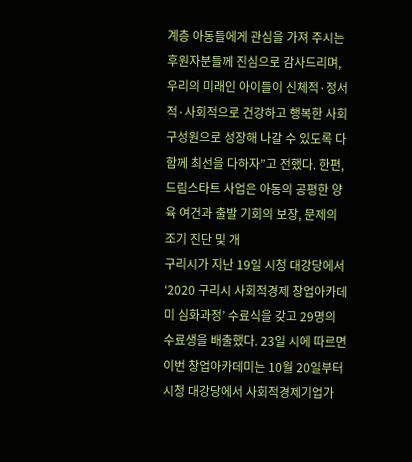계층 아동들에게 관심을 가져 주시는 후원자분들께 진심으로 감사드리며, 우리의 미래인 아이들이 신체적·정서적·사회적으로 건강하고 행복한 사회구성원으로 성장해 나갈 수 있도록 다 함께 최선을 다하자”고 전했다. 한편, 드림스타트 사업은 아동의 공평한 양육 여건과 출발 기회의 보장, 문제의 조기 진단 및 개
구리시가 지난 19일 시청 대강당에서 ‘2020 구리시 사회적경제 창업아카데미 심화과정’ 수료식을 갖고 29명의 수료생을 배출했다. 23일 시에 따르면 이번 창업아카데미는 10월 20일부터 시청 대강당에서 사회적경제기업가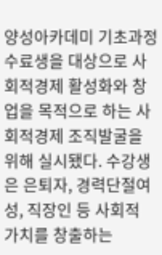양성아카데미 기초과정 수료생을 대상으로 사회적경제 활성화와 창업을 목적으로 하는 사회적경제 조직발굴을 위해 실시됐다. 수강생은 은퇴자, 경력단절여성, 직장인 등 사회적 가치를 창출하는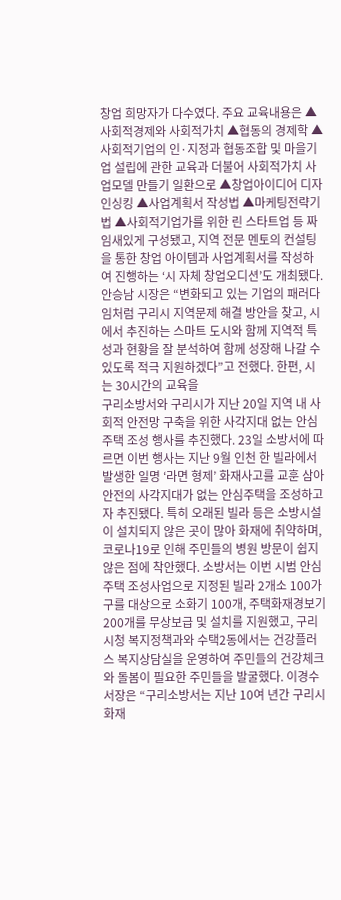창업 희망자가 다수였다. 주요 교육내용은 ▲사회적경제와 사회적가치 ▲협동의 경제학 ▲사회적기업의 인·지정과 협동조합 및 마을기업 설립에 관한 교육과 더불어 사회적가치 사업모델 만들기 일환으로 ▲창업아이디어 디자인싱킹 ▲사업계획서 작성법 ▲마케팅전략기법 ▲사회적기업가를 위한 린 스타트업 등 짜임새있게 구성됐고, 지역 전문 멘토의 컨설팅을 통한 창업 아이템과 사업계획서를 작성하여 진행하는 ‘시 자체 창업오디션’도 개최됐다. 안승남 시장은 “변화되고 있는 기업의 패러다임처럼 구리시 지역문제 해결 방안을 찾고, 시에서 추진하는 스마트 도시와 함께 지역적 특성과 현황을 잘 분석하여 함께 성장해 나갈 수 있도록 적극 지원하겠다”고 전했다. 한편, 시는 30시간의 교육을
구리소방서와 구리시가 지난 20일 지역 내 사회적 안전망 구축을 위한 사각지대 없는 안심주택 조성 행사를 추진했다. 23일 소방서에 따르면 이번 행사는 지난 9월 인천 한 빌라에서 발생한 일명 ‘라면 형제’ 화재사고를 교훈 삼아 안전의 사각지대가 없는 안심주택을 조성하고자 추진됐다. 특히 오래된 빌라 등은 소방시설이 설치되지 않은 곳이 많아 화재에 취약하며, 코로나19로 인해 주민들의 병원 방문이 쉽지 않은 점에 착안했다. 소방서는 이번 시범 안심주택 조성사업으로 지정된 빌라 2개소 100가구를 대상으로 소화기 100개, 주택화재경보기 200개를 무상보급 및 설치를 지원했고, 구리시청 복지정책과와 수택2동에서는 건강플러스 복지상담실을 운영하여 주민들의 건강체크와 돌봄이 필요한 주민들을 발굴했다. 이경수 서장은 “구리소방서는 지난 10여 년간 구리시 화재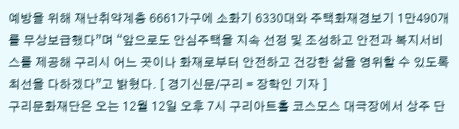예방을 위해 재난취약계층 6661가구에 소화기 6330대와 주택화재경보기 1만490개를 무상보급했다”며 “앞으로도 안심주택을 지속 선정 및 조성하고 안전과 복지서비스를 제공해 구리시 어느 곳이나 화재로부터 안전하고 건강한 삶을 영위할 수 있도록 최선을 다하겠다”고 밝혔다. [ 경기신문/구리 = 장학인 기자 ]
구리문화재단은 오는 12월 12일 오후 7시 구리아트홀 코스모스 대극장에서 상주 단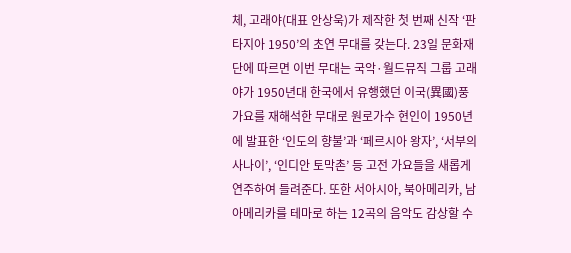체, 고래야(대표 안상욱)가 제작한 첫 번째 신작 ‘판타지아 1950’의 초연 무대를 갖는다. 23일 문화재단에 따르면 이번 무대는 국악·월드뮤직 그룹 고래야가 1950년대 한국에서 유행했던 이국(異國)풍 가요를 재해석한 무대로 원로가수 현인이 1950년에 발표한 ‘인도의 향불’과 ‘페르시아 왕자’, ‘서부의 사나이’, ‘인디안 토막촌’ 등 고전 가요들을 새롭게 연주하여 들려준다. 또한 서아시아, 북아메리카, 남아메리카를 테마로 하는 12곡의 음악도 감상할 수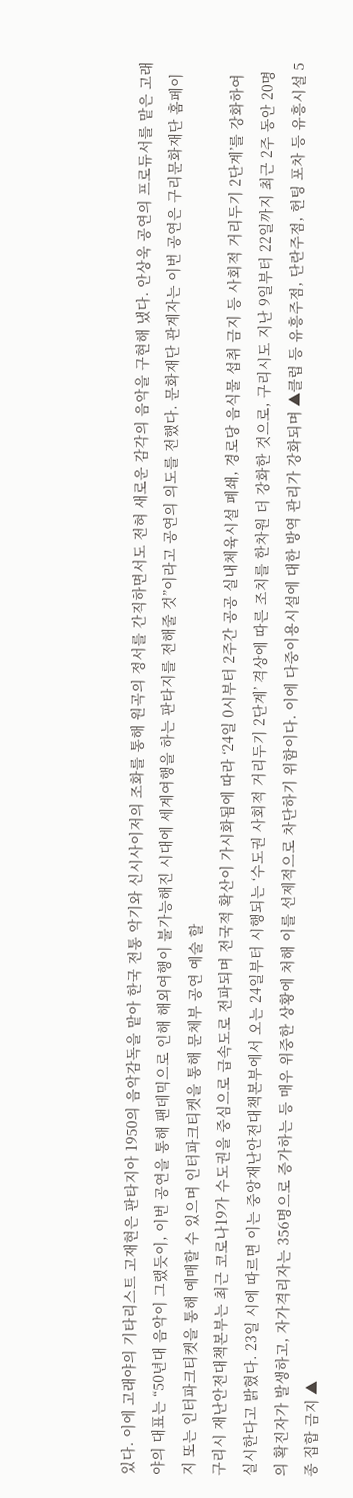있다. 이에 고래야의 기타리스트 고재현은 판타지아 1950의 음악감독을 맡아 한국 전통 악기와 신시사이저의 조화를 통해 원곡의 정서를 간직하면서도 전혀 새로운 감각의 음악을 구현해 냈다. 안상욱 공연의 프로듀서를 맡은 고래야의 대표는 “50년대 음악이 그랬듯이, 이번 공연을 통해 팬데믹으로 인해 해외여행이 불가능해진 시대에 세계여행을 하는 판타지를 전해줄 것”이라고 공연의 의도를 전했다. 문화재단 관계자는 이번 공연은 구리문화재단 홈페이지 또는 인터파크티켓을 통해 예매할 수 있으며 인터파크티켓을 통해 문체부 공연 예술 할
구리시 재난안전대책본부는 최근 코로나19가 수도권을 중심으로 급속도로 전파되며 전국적 확산이 가시화됨에 따라 ‘24일 0시부터 2주간 공공 실내체육시설 폐쇄, 경로당 음식물 섭취 금지 등 사회적 거리두기 2단계’를 강화하여 실시한다고 밝혔다. 23일 시에 따르면 이는 중앙재난안전대책본부에서 오는 24일부터 시행되는 ‘수도권 사회적 거리두기 2단계’ 격상에 따른 조치를 한차원 더 강화한 것으로, 구리시도 지난 9일부터 22일까지 최근 2주 동안 20명의 확진자가 발생하고, 자가격리자는 356명으로 증가하는 등 매우 위중한 상황에 처해 이를 선제적으로 차단하기 위함이다. 이에 다중이용시설에 대한 방역 관리가 강화되며 ▲클럽 등 유흥주점, 단란주점, 헌팅 포차 등 유흥시설 5종 집합 금지 ▲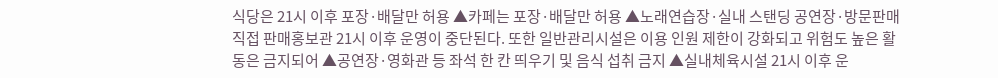식당은 21시 이후 포장·배달만 허용 ▲카페는 포장·배달만 허용 ▲노래연습장·실내 스탠딩 공연장·방문판매 직접 판매홍보관 21시 이후 운영이 중단된다. 또한 일반관리시설은 이용 인원 제한이 강화되고 위험도 높은 활동은 금지되어 ▲공연장·영화관 등 좌석 한 칸 띄우기 및 음식 섭취 금지 ▲실내체육시설 21시 이후 운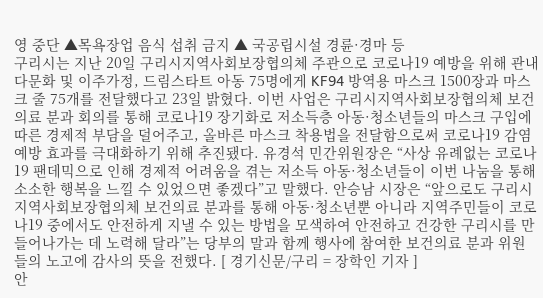영 중단 ▲목욕장업 음식 섭취 금지 ▲ 국공립시설 경륜·경마 등
구리시는 지난 20일 구리시지역사회보장협의체 주관으로 코로나19 예방을 위해 관내 다문화 및 이주가정, 드림스타트 아동 75명에게 KF94 방역용 마스크 1500장과 마스크 줄 75개를 전달했다고 23일 밝혔다. 이번 사업은 구리시지역사회보장협의체 보건의료 분과 회의를 통해 코로나19 장기화로 저소득층 아동·청소년들의 마스크 구입에 따른 경제적 부담을 덜어주고, 올바른 마스크 착용법을 전달함으로써 코로나19 감염 예방 효과를 극대화하기 위해 추진됐다. 유경석 민간위원장은 “사상 유례없는 코로나19 팬데믹으로 인해 경제적 어려움을 겪는 저소득 아동·청소년들이 이번 나눔을 통해 소소한 행복을 느낄 수 있었으면 좋겠다”고 말했다. 안승남 시장은 “앞으로도 구리시지역사회보장협의체 보건의료 분과를 통해 아동·청소년뿐 아니라 지역주민들이 코로나19 중에서도 안전하게 지낼 수 있는 방법을 모색하여 안전하고 건강한 구리시를 만들어나가는 데 노력해 달라”는 당부의 말과 함께 행사에 참여한 보건의료 분과 위원들의 노고에 감사의 뜻을 전했다. [ 경기신문/구리 = 장학인 기자 ]
안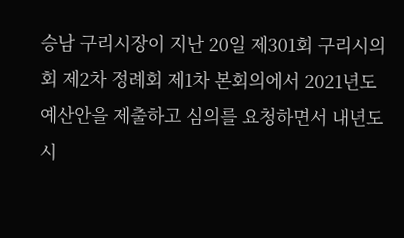승남 구리시장이 지난 20일 제301회 구리시의회 제2차 정례회 제1차 본회의에서 2021년도 예산안을 제출하고 심의를 요청하면서 내년도 시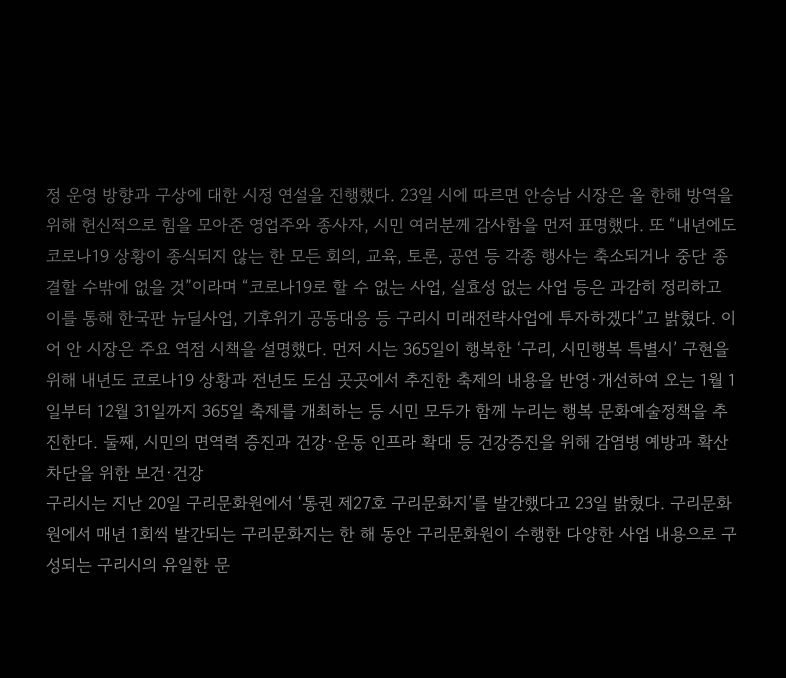정 운영 방향과 구상에 대한 시정 연설을 진행했다. 23일 시에 따르면 안승남 시장은 올 한해 방역을 위해 헌신적으로 힘을 모아준 영업주와 종사자, 시민 여러분께 감사함을 먼저 표명했다. 또 “내년에도 코로나19 상황이 종식되지 않는 한 모든 회의, 교육, 토론, 공연 등 각종 행사는 축소되거나 중단 종결할 수밖에 없을 것”이라며 “코로나19로 할 수 없는 사업, 실효성 없는 사업 등은 과감히 정리하고 이를 통해 한국판 뉴딜사업, 기후위기 공동대응 등 구리시 미래전략사업에 투자하겠다”고 밝혔다. 이어 안 시장은 주요 역점 시책을 설명했다. 먼저 시는 365일이 행복한 ‘구리, 시민행복 특별시’ 구현을 위해 내년도 코로나19 상황과 전년도 도심 곳곳에서 추진한 축제의 내용을 반영·개선하여 오는 1월 1일부터 12월 31일까지 365일 축제를 개최하는 등 시민 모두가 함께 누리는 행복 문화예술정책을 추진한다. 둘째, 시민의 면역력 증진과 건강·운동 인프라 확대 등 건강증진을 위해 감염병 예방과 확산 차단을 위한 보건·건강
구리시는 지난 20일 구리문화원에서 ‘통권 제27호 구리문화지’를 발간했다고 23일 밝혔다. 구리문화원에서 매년 1회씩 발간되는 구리문화지는 한 해 동안 구리문화원이 수행한 다양한 사업 내용으로 구성되는 구리시의 유일한 문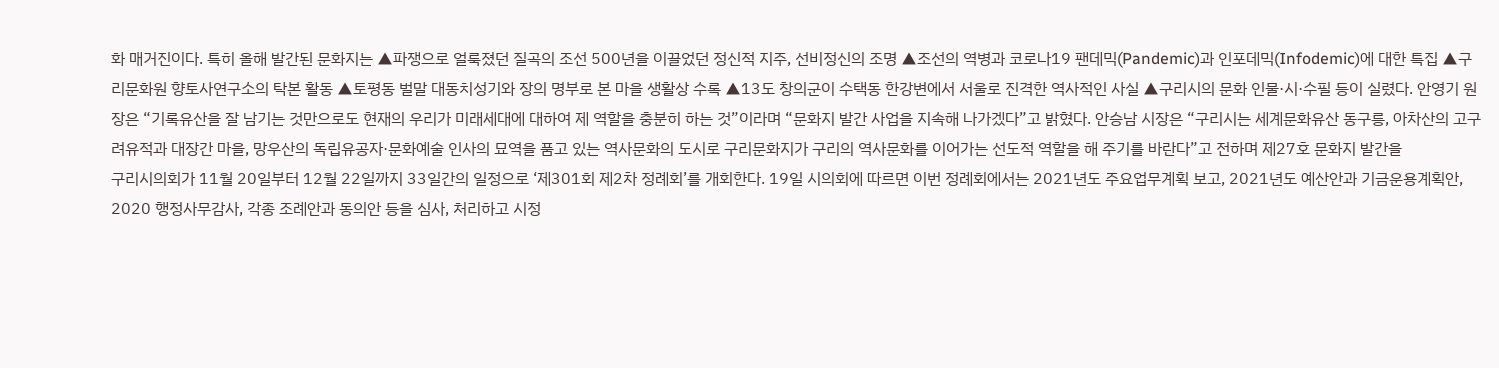화 매거진이다. 특히 올해 발간된 문화지는 ▲파쟁으로 얼룩졌던 질곡의 조선 500년을 이끌었던 정신적 지주, 선비정신의 조명 ▲조선의 역병과 코로나19 팬데믹(Pandemic)과 인포데믹(Infodemic)에 대한 특집 ▲구리문화원 향토사연구소의 탁본 활동 ▲토평동 벌말 대동치성기와 장의 명부로 본 마을 생활상 수록 ▲13도 창의군이 수택동 한강변에서 서울로 진격한 역사적인 사실 ▲구리시의 문화 인물·시·수필 등이 실렸다. 안영기 원장은 “기록유산을 잘 남기는 것만으로도 현재의 우리가 미래세대에 대하여 제 역할을 충분히 하는 것”이라며 “문화지 발간 사업을 지속해 나가겠다”고 밝혔다. 안승남 시장은 “구리시는 세계문화유산 동구릉, 아차산의 고구려유적과 대장간 마을, 망우산의 독립유공자·문화예술 인사의 묘역을 품고 있는 역사문화의 도시로 구리문화지가 구리의 역사문화를 이어가는 선도적 역할을 해 주기를 바란다”고 전하며 제27호 문화지 발간을
구리시의회가 11월 20일부터 12월 22일까지 33일간의 일정으로 ‘제301회 제2차 정례회’를 개회한다. 19일 시의회에 따르면 이번 정례회에서는 2021년도 주요업무계획 보고, 2021년도 예산안과 기금운용계획안, 2020 행정사무감사, 각종 조례안과 동의안 등을 심사, 처리하고 시정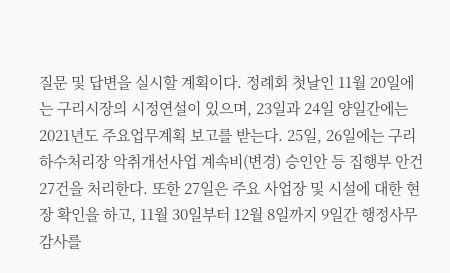질문 및 답변을 실시할 계획이다. 정례회 첫날인 11월 20일에는 구리시장의 시정연설이 있으며, 23일과 24일 양일간에는 2021년도 주요업무계획 보고를 받는다. 25일, 26일에는 구리하수처리장 악취개선사업 계속비(변경) 승인안 등 집행부 안건 27건을 처리한다. 또한 27일은 주요 사업장 및 시설에 대한 현장 확인을 하고, 11월 30일부터 12월 8일까지 9일간 행정사무감사를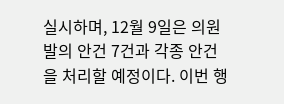실시하며, 12월 9일은 의원발의 안건 7건과 각종 안건을 처리할 예정이다. 이번 행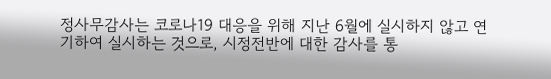정사무감사는 코로나19 대응을 위해 지난 6월에 실시하지 않고 연기하여 실시하는 것으로, 시정전반에 대한 감사를 통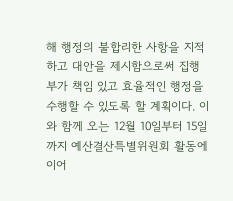해 행정의 불합리한 사항을 지적하고 대안을 제시함으로써 집행부가 책임 있고 효율적인 행정을 수행할 수 있도록 할 계획이다. 이와 함께 오는 12월 10일부터 15일까지 예산결산특별위원회 활동에 이어